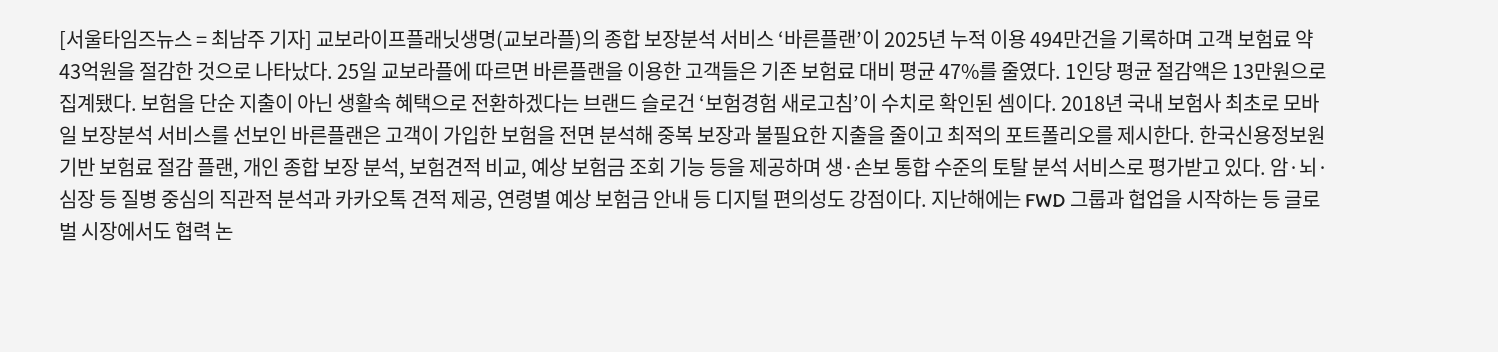[서울타임즈뉴스 = 최남주 기자] 교보라이프플래닛생명(교보라플)의 종합 보장분석 서비스 ‘바른플랜’이 2025년 누적 이용 494만건을 기록하며 고객 보험료 약 43억원을 절감한 것으로 나타났다. 25일 교보라플에 따르면 바른플랜을 이용한 고객들은 기존 보험료 대비 평균 47%를 줄였다. 1인당 평균 절감액은 13만원으로 집계됐다. 보험을 단순 지출이 아닌 생활속 혜택으로 전환하겠다는 브랜드 슬로건 ‘보험경험 새로고침’이 수치로 확인된 셈이다. 2018년 국내 보험사 최초로 모바일 보장분석 서비스를 선보인 바른플랜은 고객이 가입한 보험을 전면 분석해 중복 보장과 불필요한 지출을 줄이고 최적의 포트폴리오를 제시한다. 한국신용정보원 기반 보험료 절감 플랜, 개인 종합 보장 분석, 보험견적 비교, 예상 보험금 조회 기능 등을 제공하며 생·손보 통합 수준의 토탈 분석 서비스로 평가받고 있다. 암·뇌·심장 등 질병 중심의 직관적 분석과 카카오톡 견적 제공, 연령별 예상 보험금 안내 등 디지털 편의성도 강점이다. 지난해에는 FWD 그룹과 협업을 시작하는 등 글로벌 시장에서도 협력 논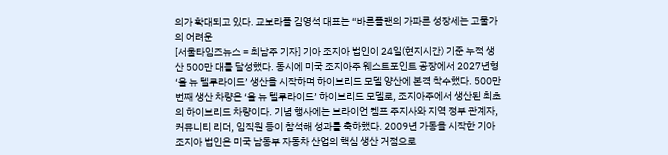의가 확대되고 있다. 교보라플 김영석 대표는 “바른플랜의 가파른 성장세는 고물가의 어려운
[서울타임즈뉴스 = 최남주 기자] 기아 조지아 법인이 24일(현지시간) 기준 누적 생산 500만 대를 달성했다. 동시에 미국 조지아주 웨스트포인트 공장에서 2027년형 ‘올 뉴 텔루라이드’ 생산을 시작하며 하이브리드 모델 양산에 본격 착수했다. 500만 번째 생산 차량은 ‘올 뉴 텔루라이드’ 하이브리드 모델로, 조지아주에서 생산된 최초의 하이브리드 차량이다. 기념 행사에는 브라이언 켐프 주지사와 지역 정부 관계자, 커뮤니티 리더, 임직원 등이 참석해 성과를 축하했다. 2009년 가동을 시작한 기아 조지아 법인은 미국 남동부 자동차 산업의 핵심 생산 거점으로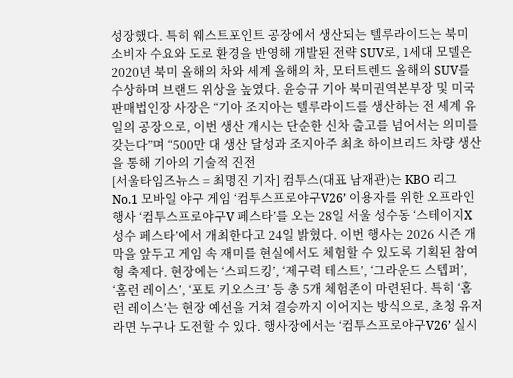성장했다. 특히 웨스트포인트 공장에서 생산되는 텔루라이드는 북미 소비자 수요와 도로 환경을 반영해 개발된 전략 SUV로, 1세대 모델은 2020년 북미 올해의 차와 세계 올해의 차, 모터트렌드 올해의 SUV를 수상하며 브랜드 위상을 높였다. 윤승규 기아 북미권역본부장 및 미국판매법인장 사장은 “기아 조지아는 텔루라이드를 생산하는 전 세계 유일의 공장으로, 이번 생산 개시는 단순한 신차 출고를 넘어서는 의미를 갖는다”며 “500만 대 생산 달성과 조지아주 최초 하이브리드 차량 생산을 통해 기아의 기술적 진전
[서울타임즈뉴스 = 최명진 기자] 컴투스(대표 남재관)는 KBO 리그 No.1 모바일 야구 게임 ‘컴투스프로야구V26’ 이용자를 위한 오프라인 행사 ‘컴투스프로야구V 페스타’를 오는 28일 서울 성수동 ‘스테이지X성수 페스타’에서 개최한다고 24일 밝혔다. 이번 행사는 2026 시즌 개막을 앞두고 게임 속 재미를 현실에서도 체험할 수 있도록 기획된 참여형 축제다. 현장에는 ‘스피드킹’, ‘제구력 테스트’, ‘그라운드 스텝퍼’, ‘홈런 레이스’, ‘포토 키오스크’ 등 총 5개 체험존이 마련된다. 특히 ‘홈런 레이스’는 현장 예선을 거쳐 결승까지 이어지는 방식으로, 초청 유저라면 누구나 도전할 수 있다. 행사장에서는 ‘컴투스프로야구V26’ 실시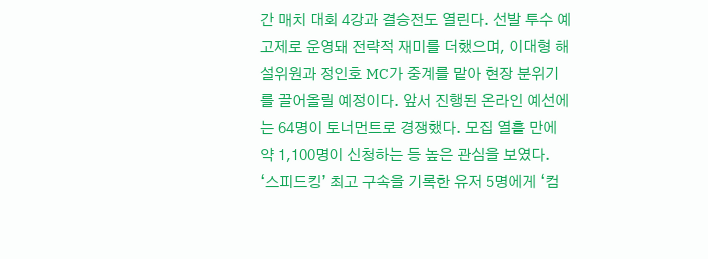간 매치 대회 4강과 결승전도 열린다. 선발 투수 예고제로 운영돼 전략적 재미를 더했으며, 이대형 해설위원과 정인호 MC가 중계를 맡아 현장 분위기를 끌어올릴 예정이다. 앞서 진행된 온라인 예선에는 64명이 토너먼트로 경쟁했다. 모집 열흘 만에 약 1,100명이 신청하는 등 높은 관심을 보였다. ‘스피드킹’ 최고 구속을 기록한 유저 5명에게 ‘컴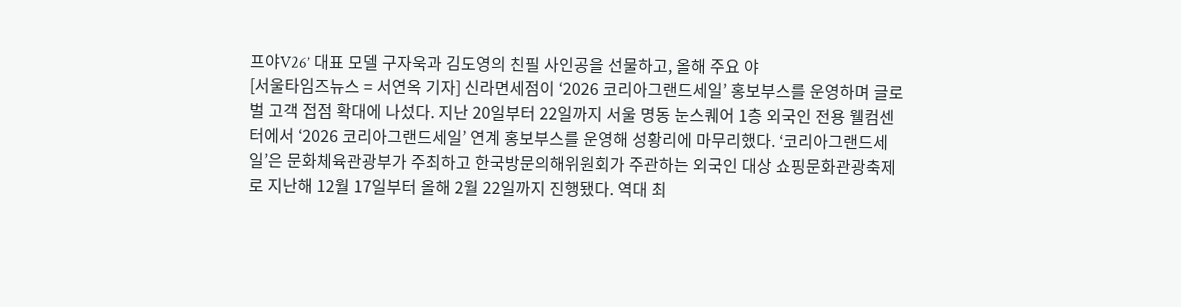프야V26’ 대표 모델 구자욱과 김도영의 친필 사인공을 선물하고, 올해 주요 야
[서울타임즈뉴스 = 서연옥 기자] 신라면세점이 ‘2026 코리아그랜드세일’ 홍보부스를 운영하며 글로벌 고객 접점 확대에 나섰다. 지난 20일부터 22일까지 서울 명동 눈스퀘어 1층 외국인 전용 웰컴센터에서 ‘2026 코리아그랜드세일’ 연계 홍보부스를 운영해 성황리에 마무리했다. ‘코리아그랜드세일’은 문화체육관광부가 주최하고 한국방문의해위원회가 주관하는 외국인 대상 쇼핑문화관광축제로 지난해 12월 17일부터 올해 2월 22일까지 진행됐다. 역대 최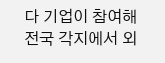다 기업이 참여해 전국 각지에서 외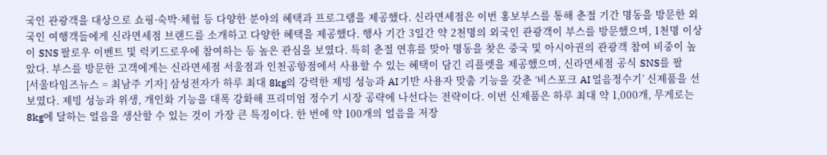국인 관광객을 대상으로 쇼핑·숙박·체험 등 다양한 분야의 혜택과 프로그램을 제공했다. 신라면세점은 이번 홍보부스를 통해 춘절 기간 명동을 방문한 외국인 여행객들에게 신라면세점 브랜드를 소개하고 다양한 혜택을 제공했다. 행사 기간 3일간 약 2천명의 외국인 관광객이 부스를 방문했으며, 1천명 이상이 SNS 팔로우 이벤트 및 럭키드로우에 참여하는 등 높은 관심을 보였다. 특히 춘절 연휴를 맞아 명동을 찾은 중국 및 아시아권의 관광객 참여 비중이 높았다. 부스를 방문한 고객에게는 신라면세점 서울점과 인천공항점에서 사용할 수 있는 혜택이 담긴 리플렛을 제공했으며, 신라면세점 공식 SNS를 팔
[서울타임즈뉴스 = 최남주 기자] 삼성전자가 하루 최대 8kg의 강력한 제빙 성능과 AI 기반 사용자 맞춤 기능을 갖춘 ‘비스포크 AI 얼음정수기’ 신제품을 선보였다. 제빙 성능과 위생, 개인화 기능을 대폭 강화해 프리미엄 정수기 시장 공략에 나선다는 전략이다. 이번 신제품은 하루 최대 약 1,000개, 무게로는 8kg에 달하는 얼음을 생산할 수 있는 것이 가장 큰 특징이다. 한 번에 약 100개의 얼음을 저장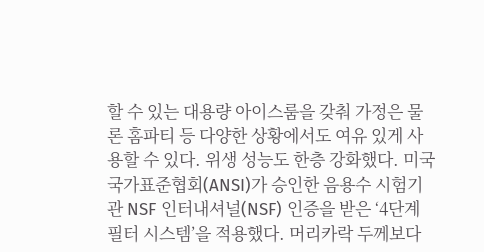할 수 있는 대용량 아이스룸을 갖춰 가정은 물론 홈파티 등 다양한 상황에서도 여유 있게 사용할 수 있다. 위생 성능도 한층 강화했다. 미국 국가표준협회(ANSI)가 승인한 음용수 시험기관 NSF 인터내셔널(NSF) 인증을 받은 ‘4단계 필터 시스템’을 적용했다. 머리카락 두께보다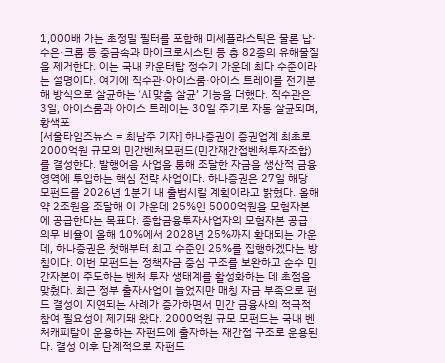1,000배 가는 초정밀 필터를 포함해 미세플라스틱은 물론 납·수은·크롬 등 중금속과 마이크로시스틴 등 총 82종의 유해물질을 제거한다. 이는 국내 카운터탑 정수기 가운데 최다 수준이라는 설명이다. 여기에 직수관·아이스룸·아이스 트레이를 전기분해 방식으로 살균하는 ‘AI 맞춤 살균’ 기능을 더했다. 직수관은 3일, 아이스룸과 아이스 트레이는 30일 주기로 자동 살균되며, 황색포
[서울타임즈뉴스 = 최남주 기자] 하나증권이 증권업계 최초로 2000억원 규모의 민간벤처모펀드(민간재간접벤처투자조합)를 결성한다. 발행어음 사업을 통해 조달한 자금을 생산적 금융 영역에 투입하는 핵심 전략 사업이다. 하나증권은 27일 해당 모펀드를 2026년 1분기 내 출범시킬 계획이라고 밝혔다. 올해 약 2조원을 조달해 이 가운데 25%인 5000억원을 모험자본에 공급한다는 목표다. 종합금융투자사업자의 모험자본 공급 의무 비율이 올해 10%에서 2028년 25%까지 확대되는 가운데, 하나증권은 첫해부터 최고 수준인 25%를 집행하겠다는 방침이다. 이번 모펀드는 정책자금 중심 구조를 보완하고 순수 민간자본이 주도하는 벤처 투자 생태계를 활성화하는 데 초점을 맞췄다. 최근 정부 출자사업이 늘었지만 매칭 자금 부족으로 펀드 결성이 지연되는 사례가 증가하면서 민간 금융사의 적극적 참여 필요성이 제기돼 왔다. 2000억원 규모 모펀드는 국내 벤처캐피탈이 운용하는 자펀드에 출자하는 재간접 구조로 운용된다. 결성 이후 단계적으로 자펀드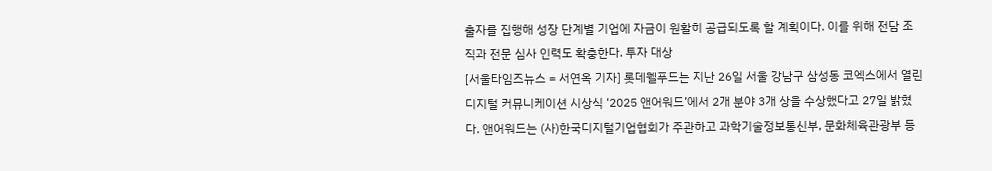출자를 집행해 성장 단계별 기업에 자금이 원활히 공급되도록 할 계획이다. 이를 위해 전담 조직과 전문 심사 인력도 확충한다. 투자 대상
[서울타임즈뉴스 = 서연옥 기자] 롯데웰푸드는 지난 26일 서울 강남구 삼성동 코엑스에서 열린 디지털 커뮤니케이션 시상식 ‘2025 앤어워드’에서 2개 분야 3개 상을 수상했다고 27일 밝혔다. 앤어워드는 (사)한국디지털기업협회가 주관하고 과학기술정보통신부, 문화체육관광부 등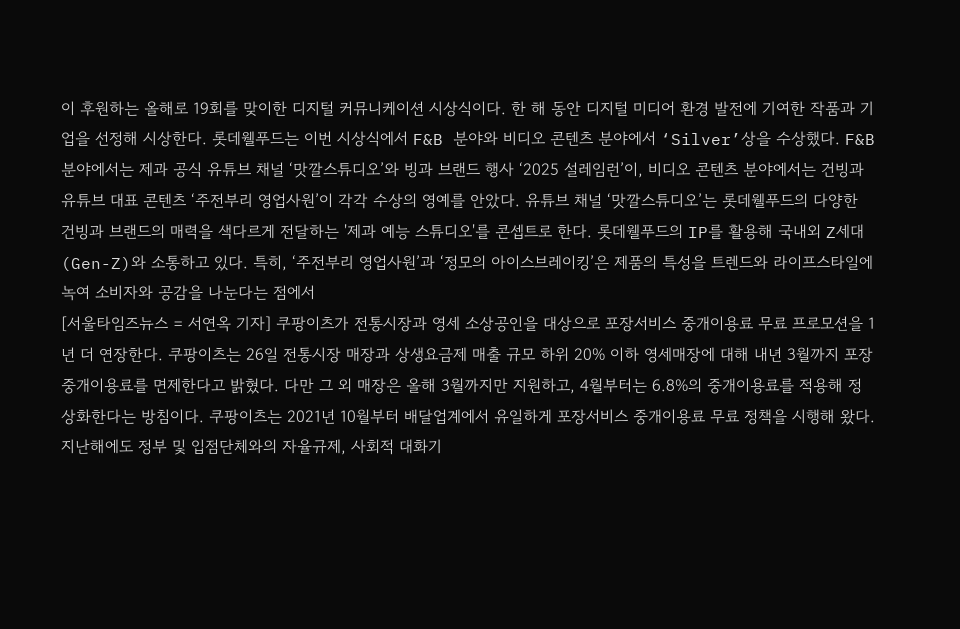이 후원하는 올해로 19회를 맞이한 디지털 커뮤니케이션 시상식이다. 한 해 동안 디지털 미디어 환경 발전에 기여한 작품과 기업을 선정해 시상한다. 롯데웰푸드는 이번 시상식에서 F&B 분야와 비디오 콘텐츠 분야에서 ‘Silver’상을 수상했다. F&B 분야에서는 제과 공식 유튜브 채널 ‘맛깔스튜디오’와 빙과 브랜드 행사 ‘2025 설레임런’이, 비디오 콘텐츠 분야에서는 건빙과 유튜브 대표 콘텐츠 ‘주전부리 영업사원’이 각각 수상의 영예를 안았다. 유튜브 채널 ‘맛깔스튜디오’는 롯데웰푸드의 다양한 건빙과 브랜드의 매력을 색다르게 전달하는 '제과 예능 스튜디오'를 콘셉트로 한다. 롯데웰푸드의 IP를 활용해 국내외 Z세대(Gen-Z)와 소통하고 있다. 특히, ‘주전부리 영업사원’과 ‘정모의 아이스브레이킹’은 제품의 특성을 트렌드와 라이프스타일에 녹여 소비자와 공감을 나눈다는 점에서
[서울타임즈뉴스 = 서연옥 기자] 쿠팡이츠가 전통시장과 영세 소상공인을 대상으로 포장서비스 중개이용료 무료 프로모션을 1년 더 연장한다. 쿠팡이츠는 26일 전통시장 매장과 상생요금제 매출 규모 하위 20% 이하 영세매장에 대해 내년 3월까지 포장 중개이용료를 면제한다고 밝혔다. 다만 그 외 매장은 올해 3월까지만 지원하고, 4월부터는 6.8%의 중개이용료를 적용해 정상화한다는 방침이다. 쿠팡이츠는 2021년 10월부터 배달업계에서 유일하게 포장서비스 중개이용료 무료 정책을 시행해 왔다. 지난해에도 정부 및 입점단체와의 자율규제, 사회적 대화기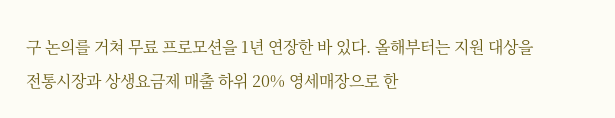구 논의를 거쳐 무료 프로모션을 1년 연장한 바 있다. 올해부터는 지원 대상을 전통시장과 상생요금제 매출 하위 20% 영세매장으로 한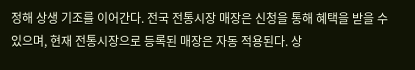정해 상생 기조를 이어간다. 전국 전통시장 매장은 신청을 통해 혜택을 받을 수 있으며, 현재 전통시장으로 등록된 매장은 자동 적용된다. 상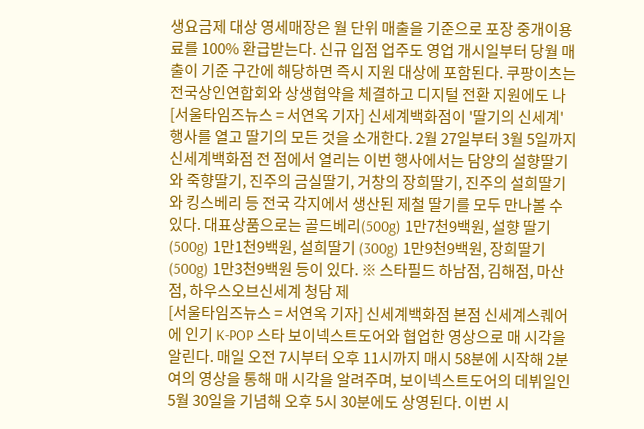생요금제 대상 영세매장은 월 단위 매출을 기준으로 포장 중개이용료를 100% 환급받는다. 신규 입점 업주도 영업 개시일부터 당월 매출이 기준 구간에 해당하면 즉시 지원 대상에 포함된다. 쿠팡이츠는 전국상인연합회와 상생협약을 체결하고 디지털 전환 지원에도 나
[서울타임즈뉴스 = 서연옥 기자] 신세계백화점이 '딸기의 신세계' 행사를 열고 딸기의 모든 것을 소개한다. 2월 27일부터 3월 5일까지 신세계백화점 전 점에서 열리는 이번 행사에서는 담양의 설향딸기와 죽향딸기, 진주의 금실딸기, 거창의 장희딸기, 진주의 설희딸기와 킹스베리 등 전국 각지에서 생산된 제철 딸기를 모두 만나볼 수 있다. 대표상품으로는 골드베리(500g) 1만7천9백원, 설향 딸기(500g) 1만1천9백원, 설희딸기 (300g) 1만9천9백원, 장희딸기(500g) 1만3천9백원 등이 있다. ※ 스타필드 하남점, 김해점, 마산점, 하우스오브신세계 청담 제
[서울타임즈뉴스 = 서연옥 기자] 신세계백화점 본점 신세계스퀘어에 인기 K-POP 스타 보이넥스트도어와 협업한 영상으로 매 시각을 알린다. 매일 오전 7시부터 오후 11시까지 매시 58분에 시작해 2분여의 영상을 통해 매 시각을 알려주며, 보이넥스트도어의 데뷔일인 5월 30일을 기념해 오후 5시 30분에도 상영된다. 이번 시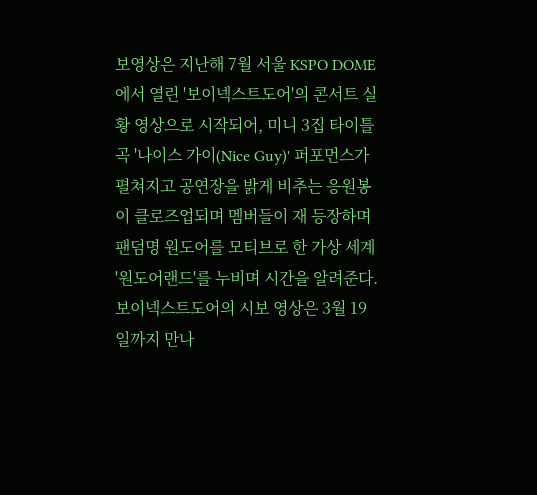보영상은 지난해 7월 서울 KSPO DOME에서 열린 '보이넥스트도어'의 콘서트 실황 영상으로 시작되어, 미니 3집 타이틀곡 '나이스 가이(Nice Guy)' 퍼포먼스가 펼쳐지고 공연장을 밝게 비추는 응원봉이 클로즈업되며 멤버들이 재 등장하며 팬덤명 원도어를 모티브로 한 가상 세계 '원도어랜드'를 누비며 시간을 알려준다. 보이넥스트도어의 시보 영상은 3월 19일까지 만나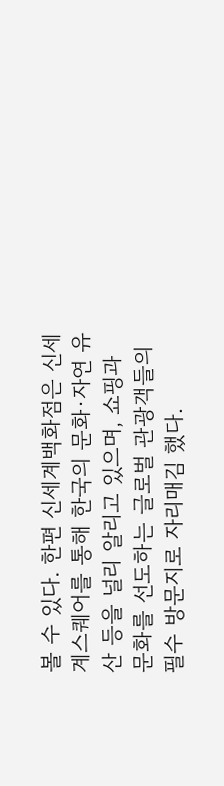볼 수 있다. 한편 신세계백화점은 신세계스퀘어를 통해 한국의 문화·자연 유산 등을 널리 알리고 있으며, 쇼핑과 문화를 선도하는 글로벌 관광객들의 필수 방문지로 자리매김 했다.